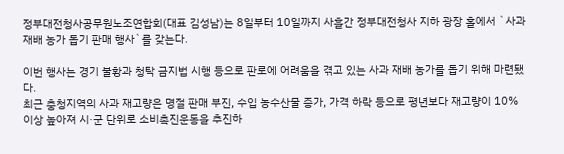정부대전청사공무원노조연합회(대표 김성남)는 8일부터 10일까지 사흘간 정부대전청사 지하 광장 홀에서 `사과 재배 농가 돕기 판매 행사`를 갖는다.

이번 행사는 경기 불황과 청탁 금지법 시행 등으로 판로에 어려움을 겪고 있는 사과 재배 농가를 돕기 위해 마련됐다.
최근 충청지역의 사과 재고량은 명절 판매 부진, 수입 농수산물 증가, 가격 하락 등으로 평년보다 재고량이 10% 이상 높아져 시·군 단위로 소비촉진운동을 추진하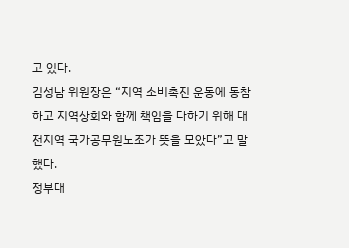고 있다.
김성남 위원장은 “지역 소비촉진 운동에 동참하고 지역상회와 함께 책임을 다하기 위해 대전지역 국가공무원노조가 뜻을 모았다”고 말했다.
정부대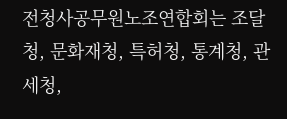전청사공무원노조연합회는 조달청, 문화재청, 특허청, 통계청, 관세청,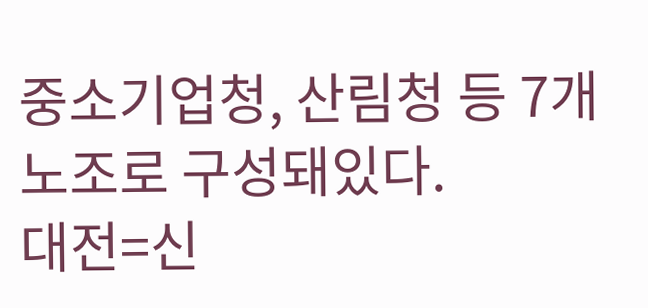중소기업청, 산림청 등 7개 노조로 구성돼있다.
대전=신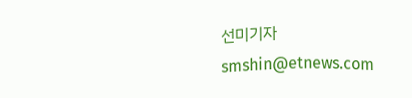선미기자 smshin@etnews.com